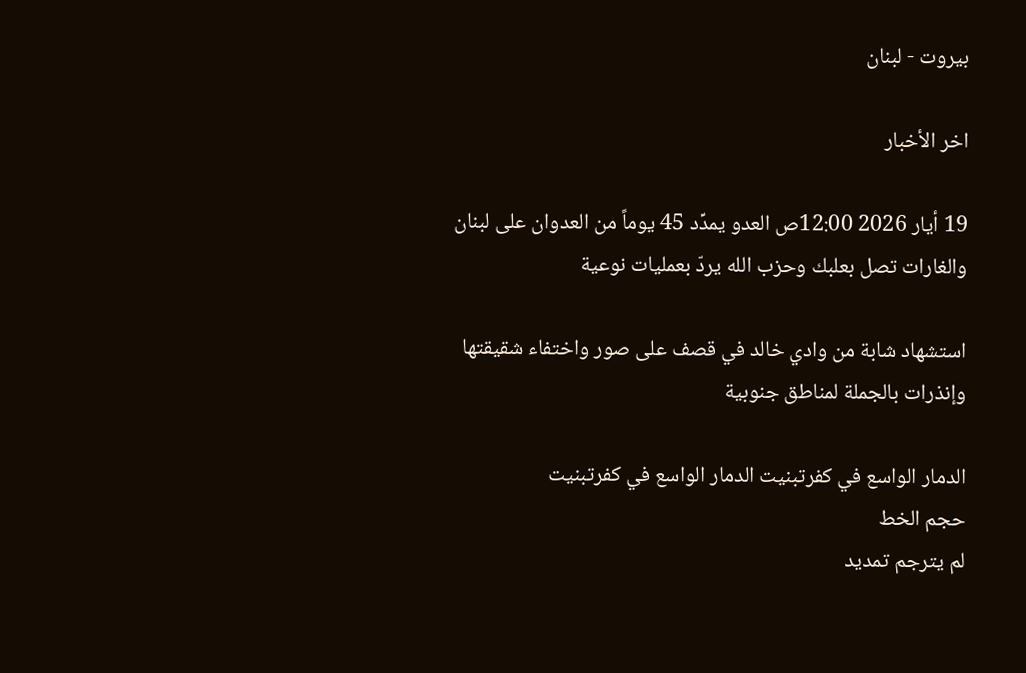بيروت - لبنان

اخر الأخبار

19 أيار 2026 12:00ص العدو يمدِّد 45 يوماً من العدوان على لبنان والغارات تصل بعلبك وحزب الله يردّ بعمليات نوعية

استشهاد شابة من وادي خالد في قصف على صور واختفاء شقيقتها وإنذرات بالجملة لمناطق جنوبية

الدمار الواسع في كفرتبنيت الدمار الواسع في كفرتبنيت
حجم الخط
لم يترجم تمديد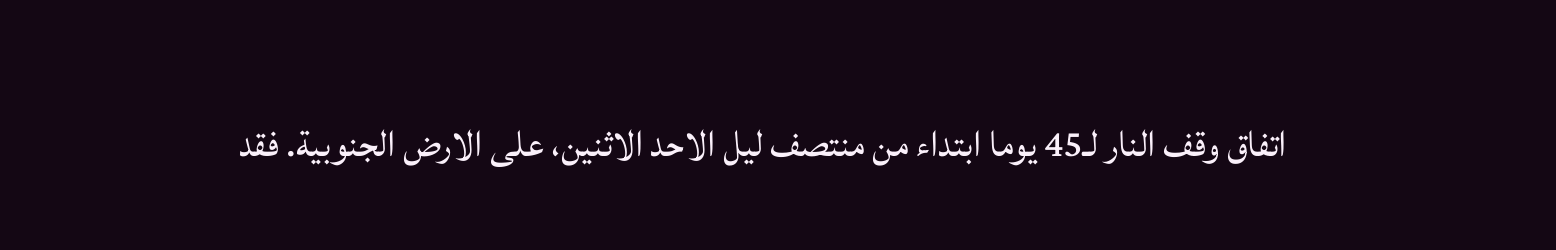اتفاق وقف النار لـ45 يوما ابتداء من منتصف ليل الاحد الاثنين، على الارض الجنوبية. فقد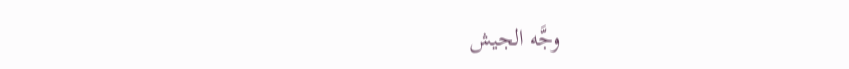وجَّه الجيش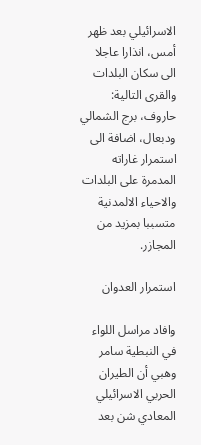الاسرائيلي بعد ظهر أمس، انذارا عاجلا الى سكان البلدات والقرى التالية: حاروف، برج الشمالي ودبعال، اضافة الى استمرار غاراته المدمرة على البلدات والاحياء الالمدنية متسببا بمزيد من المجازر.

استمرار العدوان

وافاد مراسل اللواء في النبطية سامر وهبي أن الطيران الحربي الاسرائيلي المعادي شن بعد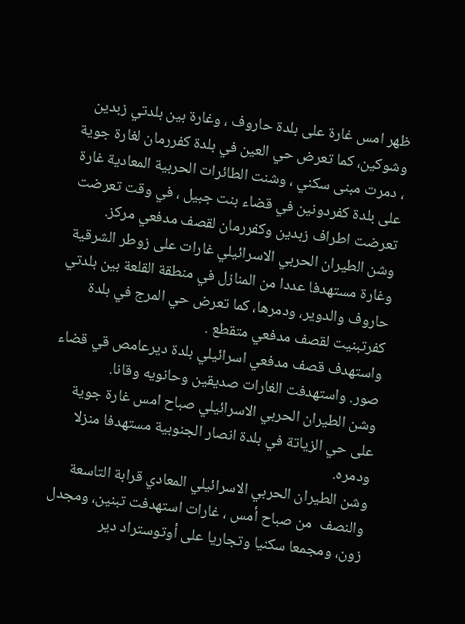ظهر امس غارة على بلدة حاروف ، وغارة بين بلدتي زبدين وشوكين، كما تعرض حي العين في بلدة كفررمان لغارة جوية ، دمرت مبنى سكني ، وشنت الطائرات الحربية المعادية غارة على بلدة كفردونين في قضاء بنت جبيل ، في وقت تعرضت تعرضت اطراف زبدين وكفررمان لقصف مدفعي مركز.
وشن الطيران الحربي الاسرائيلي غارات على زوطر الشرقية وغارة مستهدفا عددا من المنازل في منطقة القلعة بين بلدتي حاروف والدوير، ودمرها، كما تعرض حي المرج في بلدة كفرتبنيت لقصف مدفعي متقطع .
واستهدف قصف مدفعي اسرائيلي بلدة ديرعامص قي قضاء صور. واستهدفت الغارات صديقين وحانويه وقانا.
وشن الطيران الحربي الاسرائيلي صباح امس غارة جوية على حي الزياتة في بلدة انصار الجنوبية مستهدفا منزلا ودمره.
وشن الطيران الحربي الاسرائيلي المعادي قرابة التاسعة والنصف  من صباح أمس ، غارات استهدفت تبنين، ومجدل زون، ومجمعا سكنيا وتجاريا على أوتوستراد دير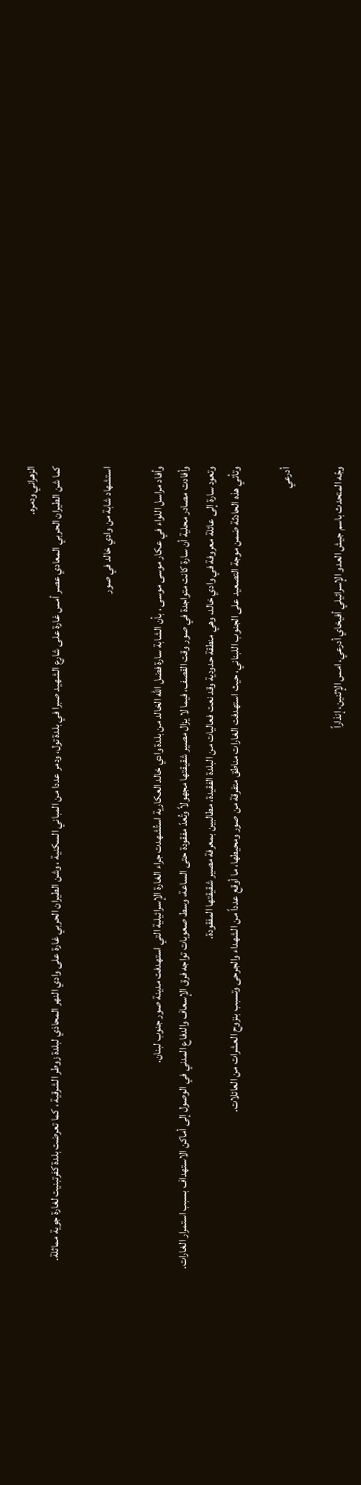الزهراني ودمره.
كما شن الطيران الحربي المعادي عصر أمس غارة على شارع الشهيد صبرا في بلدة تول، ودمر عددا من المباني السكنية ، وشن الطيران الحربي غارة على وادي النهر المحاذي لبلدة زوطر الشرقية ، كما تعرضت بلدة كفرتبنيت لغارة جوية مماثلة.

استشهاد شابة من وادي خالد في صور

وأفاد مراسل اللواء في عكار موسى موسى ، بأن الشابة سارة فضل الله الخالد من بلدة وادي خالد العكارية استُشهدت جراء الغارة الإسرائيلية التي استهدفت مدينة صور جنوب لبنان.
وأفادت مصادر محلية أن سارة كانت متواجدة في صور وقت القصف، فيما لا يزال مصير شقيقتها مجهولاً وتُعدّ مفقودة حتى الساعة، وسط صعوبات تواجه فرق الإسعاف والدفاع المدني في الوصول إلى أماكن الاستهداف بسبب استمرار الغارات.
وتعود سارة إلى عائلة معروفة في وادي خالد، وهي منطقة حدودية وقد نعت فعاليات من البلدة الفقيدة، مطالبين بمعرفة مصير شقيقتها المفقودة.
وتأتي هذه الحادثة ضمن موجة التصعيد على الجنوب اللبناني، حيث استهدفت الغارات مناطق متفرقة من صور ومحيطها، ما أوقع عدداً من الشهداء والجرحى وتسبب بنزوح العشرات من العائلات.

أدرعي

وجّه المتحدث باسم جيش العدو الإسرائيلي أفيخاي أدرعي، امس الإثنين، إنذاراً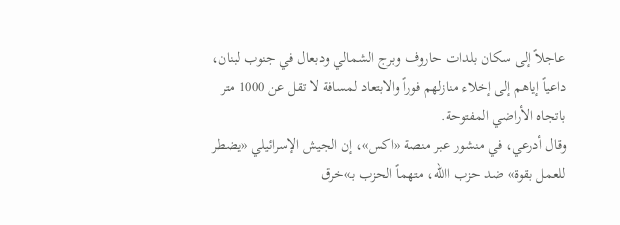عاجلاً إلى سكان بلدات حاروف وبرج الشمالي ودبعال في جنوب لبنان، داعياً إياهم إلى إخلاء منازلهم فوراً والابتعاد لمسافة لا تقل عن 1000 متر باتجاه الأراضي المفتوحة.
وقال أدرعي، في منشور عبر منصة «اكس»، إن الجيش الإسرائيلي «يضطر للعمل بقوة» ضد حزب االله، متهماً الحزب بـ»خرق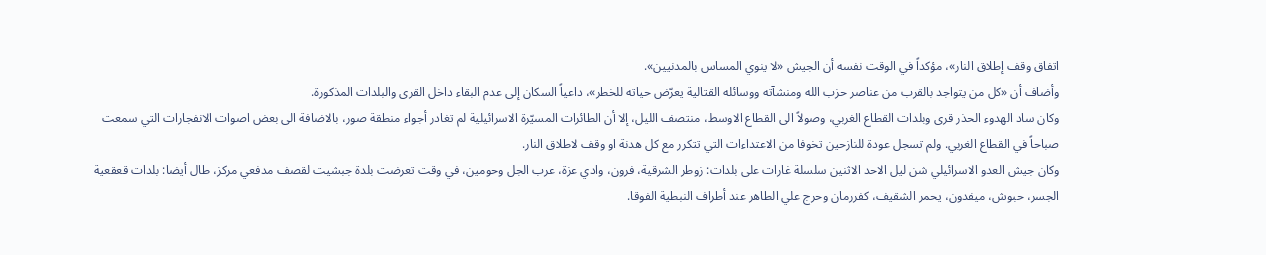اتفاق وقف إطلاق النار»، مؤكداً في الوقت نفسه أن الجيش «لا ينوي المساس بالمدنيين».
وأضاف أن «كل من يتواجد بالقرب من عناصر حزب الله ومنشآته ووسائله القتالية يعرّض حياته للخطر»، داعياً السكان إلى عدم البقاء داخل القرى والبلدات المذكورة.
وكان ساد الهدوء الحذر قرى وبلدات القطاع الغربي، وصولاً الى القطاع الاوسط، منتصف الليل، إلا أن الطائرات المسيّرة الاسرائيلية لم تغادر أجواء منطقة صور، بالاضافة الى بعض اصوات الانفجارات التي سمعت صباحاً في القطاع الغربي. ولم تسجل عودة للنازحين تخوفا من الاعتداءات التي تتكرر مع كل هدنة او وقف لاطلاق النار.
وكان جيش العدو الاسرائيلي شن ليل الاحد الاثنين سلسلة غارات على بلدات: زوطر الشرقية، فرون، وادي عزة، عرب الجل وحومين، في وقت تعرضت بلدة جبشيت لقصف مدفعي مركز، طال أيضا: بلدات قعقعية الجسر، حبوش، ميفدون، يحمر الشقيف، كفررمان وحرج علي الطاهر عند أطراف النبطية الفوقا.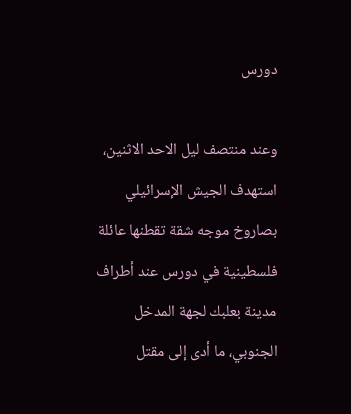دورس

وعند منتصف ليل الاحد الاثنين، استهدف الجيش الإسرائيلي بصاروخ موجه شقة تقطنها عائلة فلسطينية في دورس عند أطراف مدينة بعلبك لجهة المدخل الجنوبي، ما أدى إلى مقتل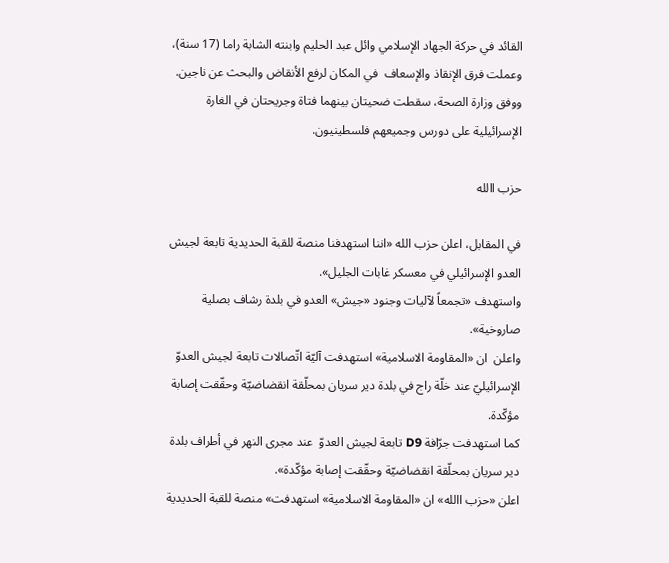القائد في حركة الجهاد الإسلامي وائل عبد الحليم وابنته الشابة راما (17 سنة)، وعملت فرق الإنقاذ والإسعاف  في المكان لرفع الأنقاض والبحث عن ناجين. ووفق وزارة الصحة، سقطت ضحيتان بينهما فتاة وجريحتان في الغارة الإسرائيلية على دورس وجميعهم فلسطينيون.

حزب االله

في المقابل، اعلن حزب الله «اننا استهدفنا منصة للقبة الحديدية تابعة لجيش العدو الإسرائيلي في معسكر غابات الجليل».
واستهدف «تجمعاً لآليات وجنود «جيش» العدو في بلدة رشاف بصلية صاروخية».
واعلن  ان «المقاومة الاسلامية» استهدفت آليّة اتّصالات تابعة لجيش العدوّ الإسرائيليّ عند خلّة راج في بلدة دير سريان بمحلّقة انقضاضيّة وحقّقت إصابة مؤكّدة.
كما استهدفت جرّافة D9 تابعة لجيش العدوّ  عند مجرى النهر في أطراف بلدة دير سريان بمحلّقة انقضاضيّة وحقّقت إصابة مؤكّدة».
اعلن «حزب االله» ان «المقاومة الاسلامية» استهدفت» منصة للقبة الحديدية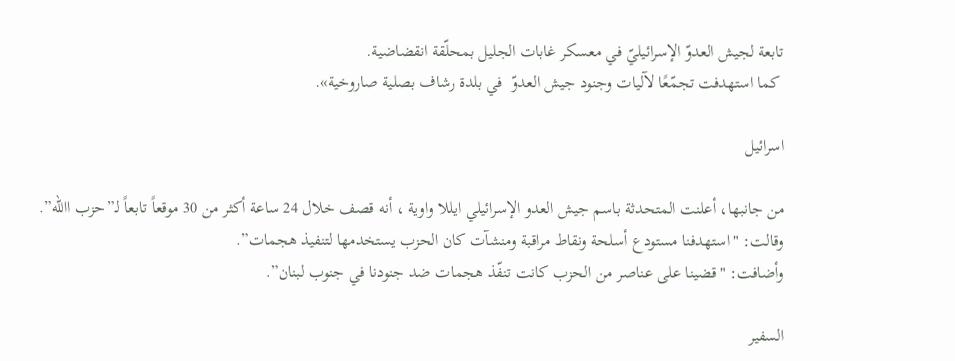تابعة لجيش العدوّ الإسرائيليّ في معسكر غابات الجليل بمحلّقة انقضاضية.
 كما استهدفت تجمّعًا لآليات وجنود جيش العدوّ  في بلدة رشاف بصلية صاروخية».

اسرائيل

من جانبها، أعلنت المتحدثة باسم جيش العدو الإسرائيلي ايللا واوية ، أنه قصف خلال 24 ساعة أكثر من 30 موقعاً تابعاً لـ”حزب االله”.
وقالت: "استهدفنا مستودع أسلحة ونقاط مراقبة ومنشآت كان الحزب يستخدمها لتنفيذ هجمات”.
وأضافت: "قضينا على عناصر من الحزب كانت تنفّذ هجمات ضد جنودنا في جنوب لبنان”.

السفير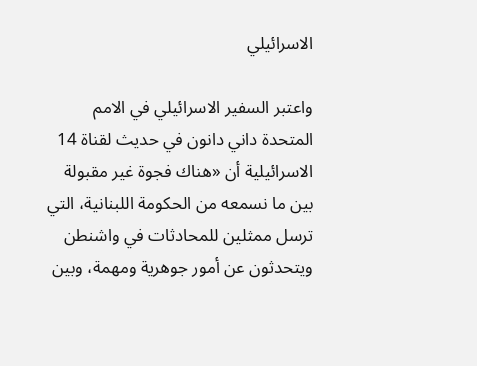الاسرائيلي

واعتبر السفير الاسرائيلي في الامم المتحدة داني دانون في حديث لقناة 14 الاسرائيلية أن «هناك فجوة غير مقبولة بين ما نسمعه من الحكومة اللبنانية، التي ترسل ممثلين للمحادثات في واشنطن ويتحدثون عن أمور جوهرية ومهمة، وبين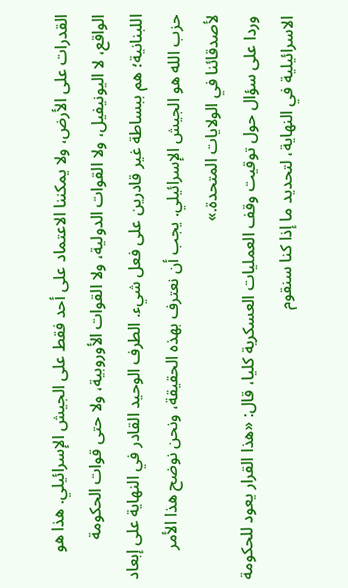القدرات على الأرض، ولا يمكننا الاعتماد على أحد فقط على الجيش الإسرائيلي. هذا هو الواقع، لا اليونيفيل، ولا القوات الدولية، ولا القوات الأوروبية، ولا حتى قوات الحكومة اللبنانية؛ هم ببساطة غير قادرين على فعل شيء. الطرف الوحيد القادر في النهاية على إبعاد حزب الله هو الجيش الإسرائيلي. يجب أن نعترف بهذه الحقيقة، ونحن نوضح هذا الأمر لأصدقائنا في الولايات المتحدة.»
وردا على سؤال حول توقيت وقف العمليات العسكرية كليا، قال: «هذا القرار يعود للحكومة الاسرائيلية في النهاية، لتحديد ما إذا كنا سنقوم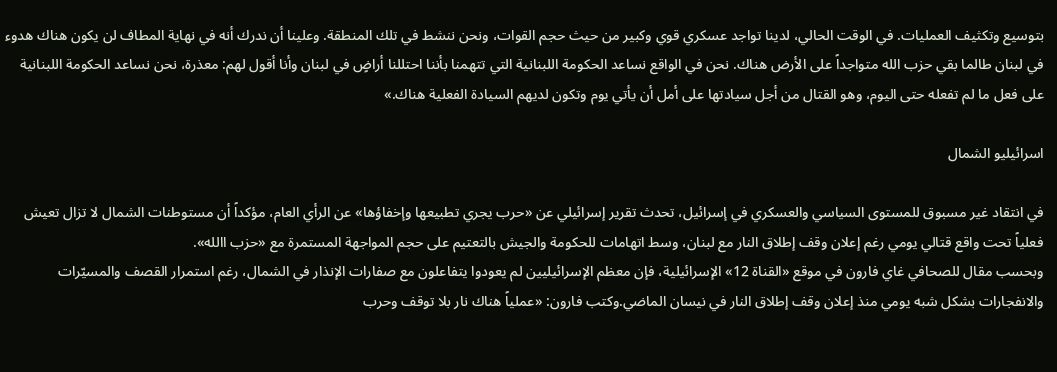بتوسيع وتكثيف العمليات. في الوقت الحالي، لدينا تواجد عسكري قوي وكبير من حيث حجم القوات، ونحن ننشط في تلك المنطقة. وعلينا أن ندرك أنه في نهاية المطاف لن يكون هناك هدوء في لبنان طالما بقي حزب الله متواجداً على الأرض هناك. نحن في الواقع نساعد الحكومة اللبنانية التي تتهمنا بأننا احتللنا أراضٍ في لبنان وأنا أقول لهم: معذرة، نحن نساعد الحكومة اللبنانية على فعل ما لم تفعله حتى اليوم، وهو القتال من أجل سيادتها على أمل أن يأتي يوم وتكون لديهم السيادة الفعلية هناك.»

اسرائيليو الشمال

في انتقاد غير مسبوق للمستوى السياسي والعسكري في إسرائيل، تحدث تقرير إسرائيلي عن «حرب يجري تطبيعها وإخفاؤها» عن الرأي العام، مؤكداً أن مستوطنات الشمال لا تزال تعيش فعلياً تحت واقع قتالي يومي رغم إعلان وقف إطلاق النار مع لبنان، وسط اتهامات للحكومة والجيش بالتعتيم على حجم المواجهة المستمرة مع «حزب االله».
وبحسب مقال للصحافي غاي فارون في موقع «القناة 12» الإسرائيلية، فإن معظم الإسرائيليين لم يعودوا يتفاعلون مع صفارات الإنذار في الشمال، رغم استمرار القصف والمسيّرات والانفجارات بشكل شبه يومي منذ إعلان وقف إطلاق النار في نيسان الماضي.وكتب فارون: «عملياً هناك نار بلا توقف وحرب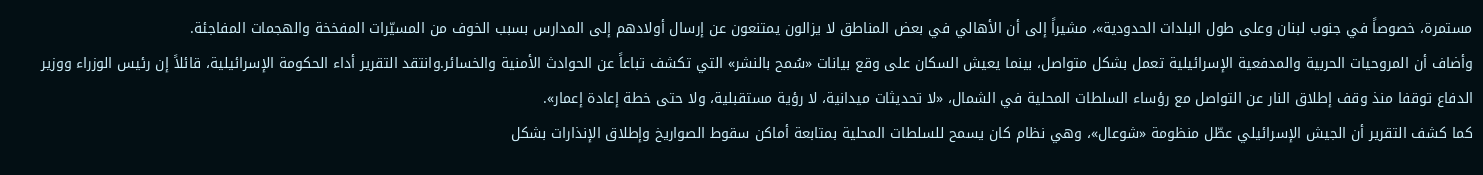مستمرة، خصوصاً في جنوب لبنان وعلى طول البلدات الحدودية»، مشيراً إلى أن الأهالي في بعض المناطق لا يزالون يمتنعون عن إرسال أولادهم إلى المدارس بسبب الخوف من المسيّرات المفخخة والهجمات المفاجئة.
وأضاف أن المروحيات الحربية والمدفعية الإسرائيلية تعمل بشكل متواصل، بينما يعيش السكان على وقع بيانات «سُمح بالنشر» التي تكشف تباعاً عن الحوادث الأمنية والخسائر.وانتقد التقرير أداء الحكومة الإسرائيلية، قائلاً إن رئيس الوزراء ووزير الدفاع توقفا منذ وقف إطلاق النار عن التواصل مع رؤساء السلطات المحلية في الشمال، «لا تحديثات ميدانية، لا رؤية مستقبلية، ولا حتى خطة إعادة إعمار».
كما كشف التقرير أن الجيش الإسرائيلي عطّل منظومة «شوعال»، وهي نظام كان يسمح للسلطات المحلية بمتابعة أماكن سقوط الصواريخ وإطلاق الإنذارات بشكل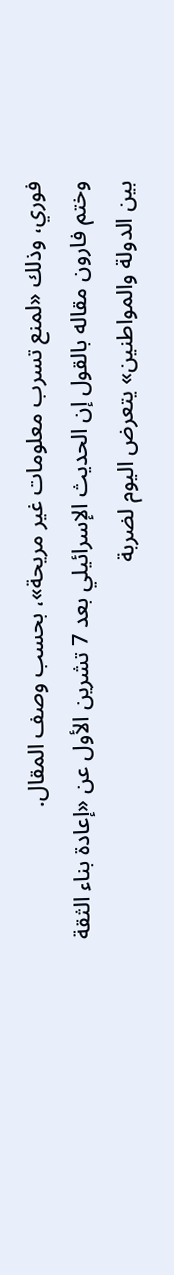فوري، وذلك «لمنع تسرب معلومات غير مريحة»، بحسب وصف المقال.
وختم فارون مقاله بالقول إن الحديث الإسرائيلي بعد 7 تشرين الأول عن «إعادة بناء الثقة بين الدولة والمواطنين» يتعرض اليوم لضربة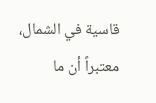قاسية في الشمال، معتبراً أن ما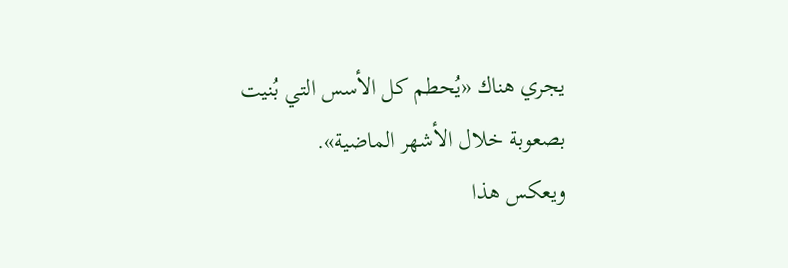يجري هناك «يُحطم كل الأسس التي بُنيت بصعوبة خلال الأشهر الماضية».
ويعكس هذا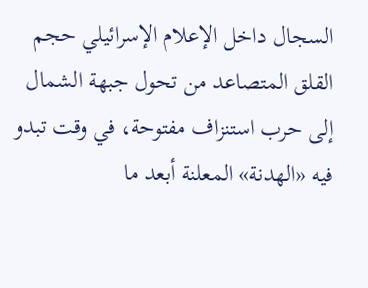السجال داخل الإعلام الإسرائيلي حجم القلق المتصاعد من تحول جبهة الشمال إلى حرب استنزاف مفتوحة، في وقت تبدو فيه «الهدنة» المعلنة أبعد ما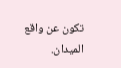تكون عن واقع الميدان.